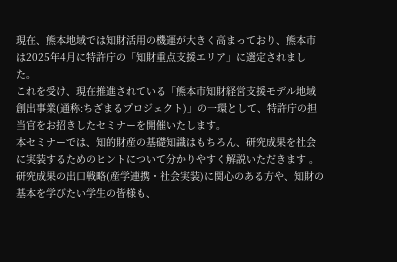現在、熊本地域では知財活用の機運が大きく高まっており、熊本市は2025年4月に特許庁の「知財重点支援エリア」に選定されました。
これを受け、現在推進されている「熊本市知財経営支援モデル地域創出事業(通称:ちざまるプロジェクト)」の一環として、特許庁の担当官をお招きしたセミナーを開催いたします。
本セミナーでは、知的財産の基礎知識はもちろん、研究成果を社会に実装するためのヒントについて分かりやすく解説いただきます 。
研究成果の出口戦略(産学連携・社会実装)に関心のある方や、知財の基本を学びたい学生の皆様も、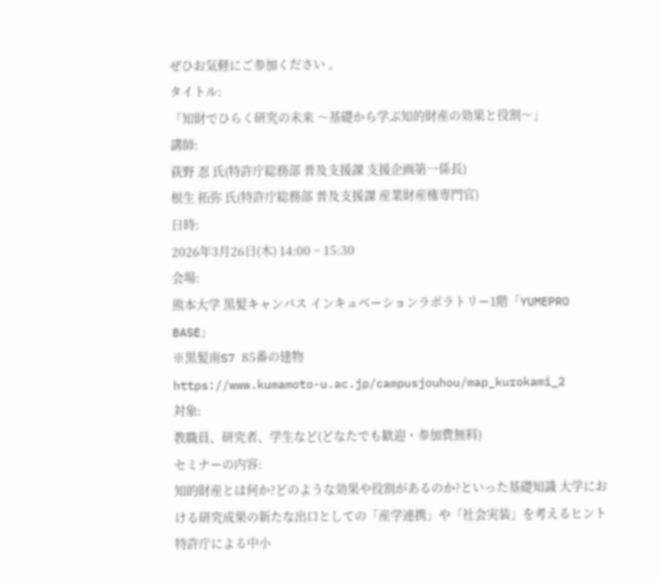ぜひお気軽にご参加ください 。
タイトル:
「知財でひらく研究の未来 〜基礎から学ぶ知的財産の効果と役割〜」
講師:
荻野 忍 氏(特許庁総務部 普及支援課 支援企画第一係長)
根生 拓弥 氏(特許庁総務部 普及支援課 産業財産権専門官)
日時:
2026年3月26日(木) 14:00 ~ 15:30
会場:
熊本大学 黒髪キャンパス インキュベーションラボラトリー1階「YUMEPRO BASE」
※黒髪南S7 85番の建物
https://www.kumamoto-u.ac.jp/campusjouhou/map_kurokami_2
対象:
教職員、研究者、学生など(どなたでも歓迎・参加費無料)
セミナーの内容:
知的財産とは何か?どのような効果や役割があるのか?といった基礎知識 大学における研究成果の新たな出口としての「産学連携」や「社会実装」を考えるヒント
特許庁による中小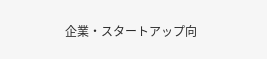企業・スタートアップ向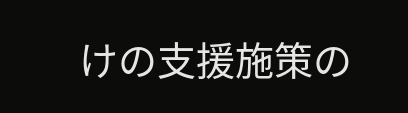けの支援施策の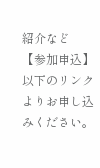紹介など
【参加申込】
以下のリンクよりお申し込みください。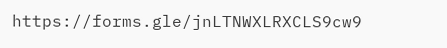https://forms.gle/jnLTNWXLRXCLS9cw9